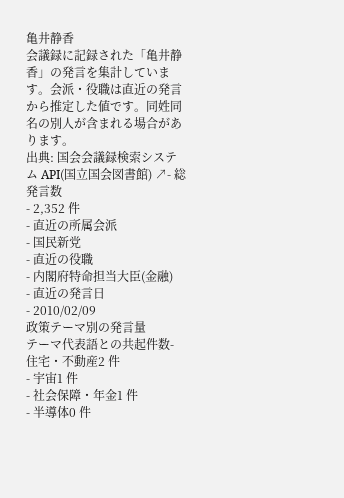亀井静香
会議録に記録された「亀井静香」の発言を集計しています。会派・役職は直近の発言から推定した値です。同姓同名の別人が含まれる場合があります。
出典: 国会会議録検索システム API(国立国会図書館) ↗- 総発言数
- 2,352 件
- 直近の所属会派
- 国民新党
- 直近の役職
- 内閣府特命担当大臣(金融)
- 直近の発言日
- 2010/02/09
政策テーマ別の発言量
テーマ代表語との共起件数- 住宅・不動産2 件
- 宇宙1 件
- 社会保障・年金1 件
- 半導体0 件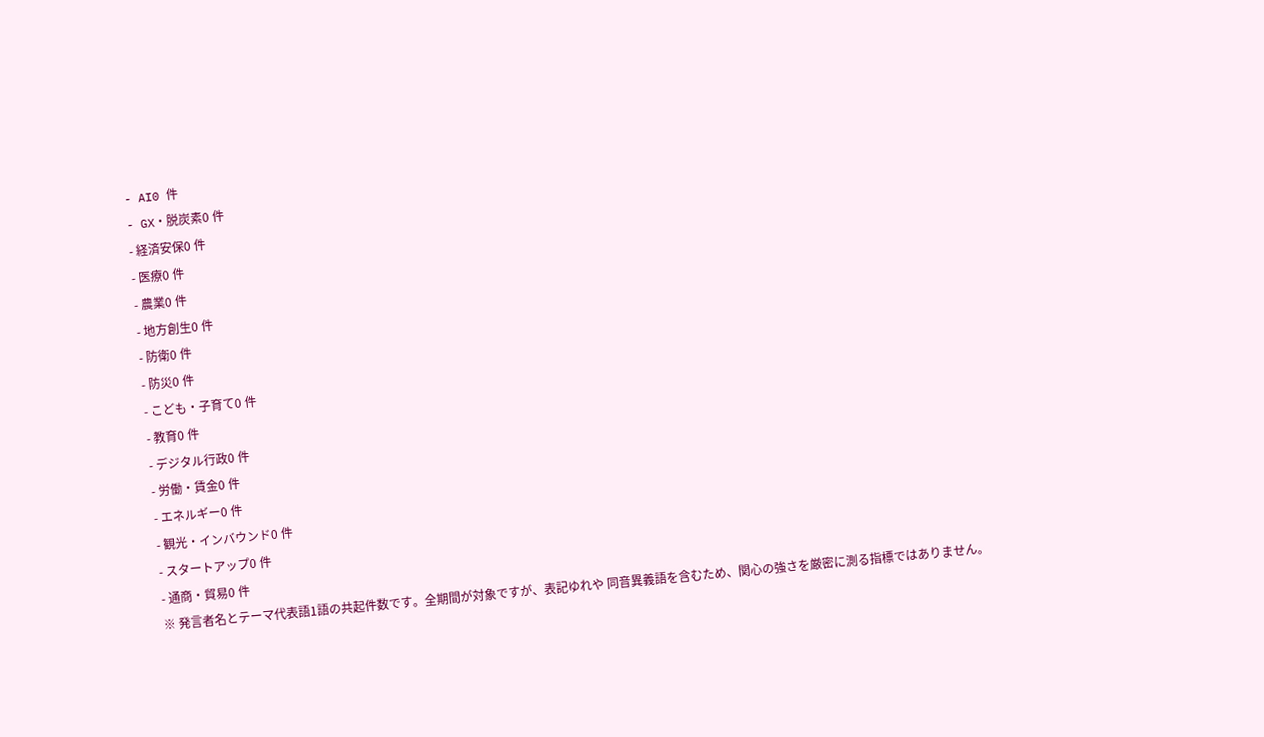- AI0 件
- GX・脱炭素0 件
- 経済安保0 件
- 医療0 件
- 農業0 件
- 地方創生0 件
- 防衛0 件
- 防災0 件
- こども・子育て0 件
- 教育0 件
- デジタル行政0 件
- 労働・賃金0 件
- エネルギー0 件
- 観光・インバウンド0 件
- スタートアップ0 件
- 通商・貿易0 件
※ 発言者名とテーマ代表語1語の共起件数です。全期間が対象ですが、表記ゆれや 同音異義語を含むため、関心の強さを厳密に測る指標ではありません。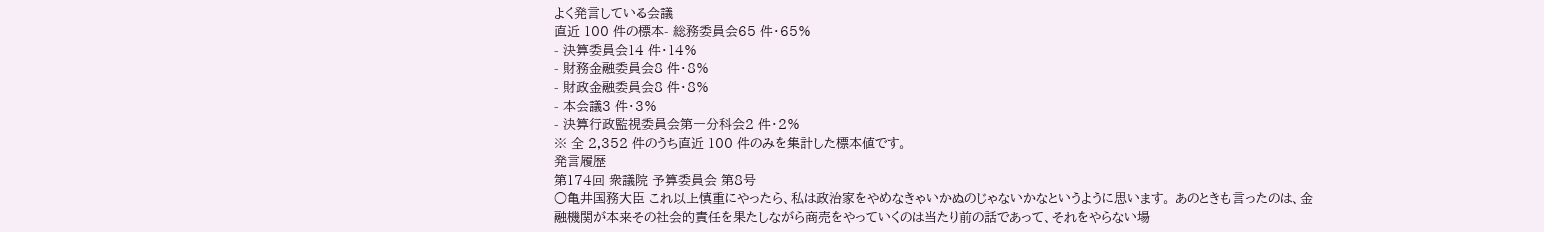よく発言している会議
直近 100 件の標本- 総務委員会65 件・65%
- 決算委員会14 件・14%
- 財務金融委員会8 件・8%
- 財政金融委員会8 件・8%
- 本会議3 件・3%
- 決算行政監視委員会第一分科会2 件・2%
※ 全 2,352 件のうち直近 100 件のみを集計した標本値です。
発言履歴
第174回 衆議院 予算委員会 第8号
○亀井国務大臣 これ以上慎重にやったら、私は政治家をやめなきゃいかぬのじゃないかなというように思います。 あのときも言ったのは、金融機関が本来その社会的責任を果たしながら商売をやっていくのは当たり前の話であって、それをやらない場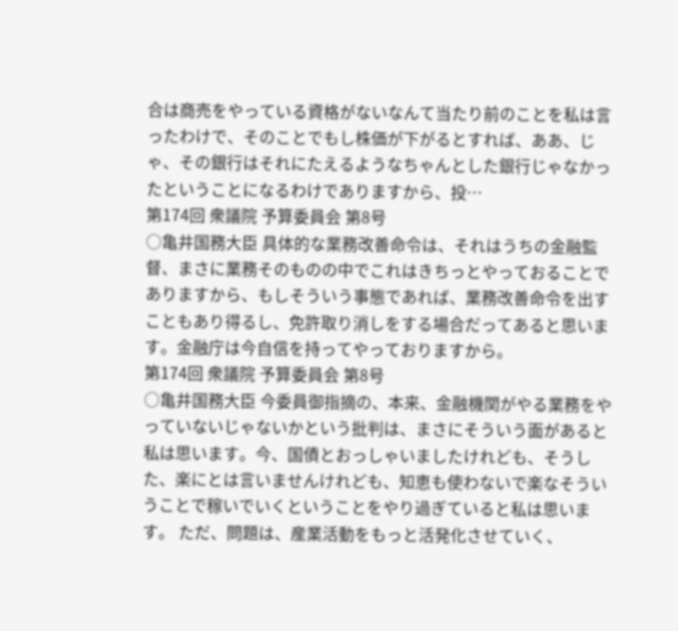合は商売をやっている資格がないなんて当たり前のことを私は言ったわけで、そのことでもし株価が下がるとすれば、ああ、じゃ、その銀行はそれにたえるようなちゃんとした銀行じゃなかったということになるわけでありますから、投…
第174回 衆議院 予算委員会 第8号
○亀井国務大臣 具体的な業務改善命令は、それはうちの金融監督、まさに業務そのものの中でこれはきちっとやっておることでありますから、もしそういう事態であれば、業務改善命令を出すこともあり得るし、免許取り消しをする場合だってあると思います。金融庁は今自信を持ってやっておりますから。
第174回 衆議院 予算委員会 第8号
○亀井国務大臣 今委員御指摘の、本来、金融機関がやる業務をやっていないじゃないかという批判は、まさにそういう面があると私は思います。今、国債とおっしゃいましたけれども、そうした、楽にとは言いませんけれども、知恵も使わないで楽なそういうことで稼いでいくということをやり過ぎていると私は思います。 ただ、問題は、産業活動をもっと活発化させていく、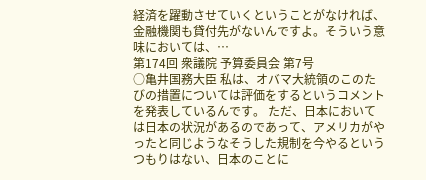経済を躍動させていくということがなければ、金融機関も貸付先がないんですよ。そういう意味においては、…
第174回 衆議院 予算委員会 第7号
○亀井国務大臣 私は、オバマ大統領のこのたびの措置については評価をするというコメントを発表しているんです。 ただ、日本においては日本の状況があるのであって、アメリカがやったと同じようなそうした規制を今やるというつもりはない、日本のことに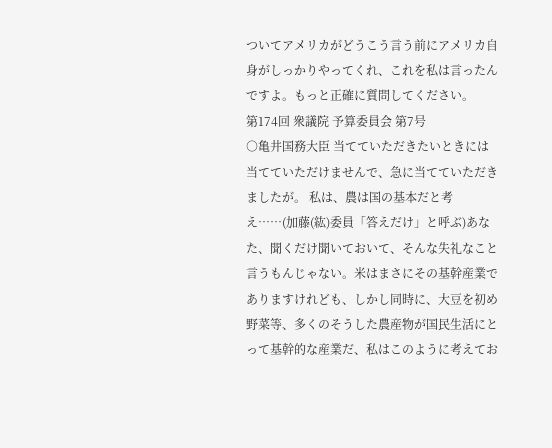ついてアメリカがどうこう言う前にアメリカ自身がしっかりやってくれ、これを私は言ったんですよ。もっと正確に質問してください。
第174回 衆議院 予算委員会 第7号
○亀井国務大臣 当てていただきたいときには当てていただけませんで、急に当てていただきましたが。 私は、農は国の基本だと考え……(加藤(紘)委員「答えだけ」と呼ぶ)あなた、聞くだけ聞いておいて、そんな失礼なこと言うもんじゃない。米はまさにその基幹産業でありますけれども、しかし同時に、大豆を初め野菜等、多くのそうした農産物が国民生活にとって基幹的な産業だ、私はこのように考えてお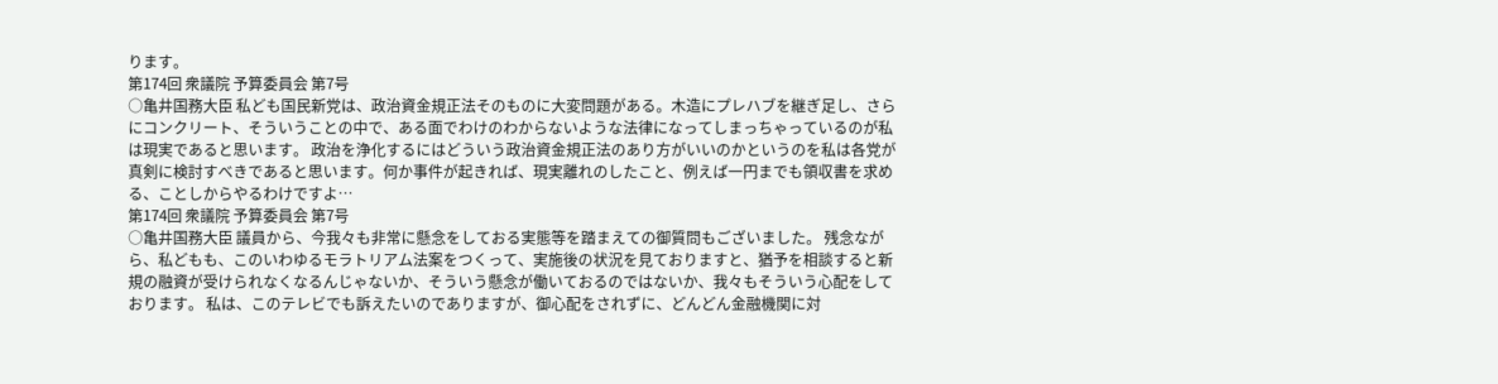ります。
第174回 衆議院 予算委員会 第7号
○亀井国務大臣 私ども国民新党は、政治資金規正法そのものに大変問題がある。木造にプレハブを継ぎ足し、さらにコンクリート、そういうことの中で、ある面でわけのわからないような法律になってしまっちゃっているのが私は現実であると思います。 政治を浄化するにはどういう政治資金規正法のあり方がいいのかというのを私は各党が真剣に検討すべきであると思います。何か事件が起きれば、現実離れのしたこと、例えば一円までも領収書を求める、ことしからやるわけですよ…
第174回 衆議院 予算委員会 第7号
○亀井国務大臣 議員から、今我々も非常に懸念をしておる実態等を踏まえての御質問もございました。 残念ながら、私どもも、このいわゆるモラトリアム法案をつくって、実施後の状況を見ておりますと、猶予を相談すると新規の融資が受けられなくなるんじゃないか、そういう懸念が働いておるのではないか、我々もそういう心配をしております。 私は、このテレビでも訴えたいのでありますが、御心配をされずに、どんどん金融機関に対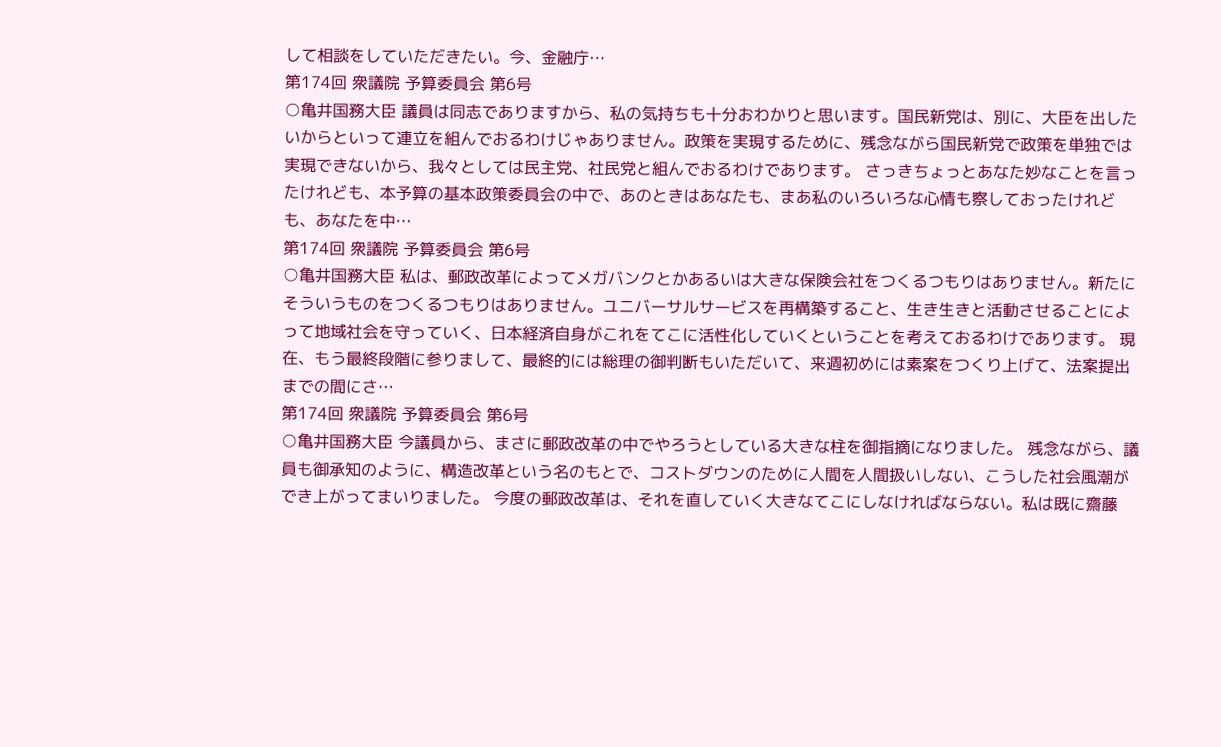して相談をしていただきたい。今、金融庁…
第174回 衆議院 予算委員会 第6号
○亀井国務大臣 議員は同志でありますから、私の気持ちも十分おわかりと思います。国民新党は、別に、大臣を出したいからといって連立を組んでおるわけじゃありません。政策を実現するために、残念ながら国民新党で政策を単独では実現できないから、我々としては民主党、社民党と組んでおるわけであります。 さっきちょっとあなた妙なことを言ったけれども、本予算の基本政策委員会の中で、あのときはあなたも、まあ私のいろいろな心情も察しておったけれども、あなたを中…
第174回 衆議院 予算委員会 第6号
○亀井国務大臣 私は、郵政改革によってメガバンクとかあるいは大きな保険会社をつくるつもりはありません。新たにそういうものをつくるつもりはありません。ユニバーサルサービスを再構築すること、生き生きと活動させることによって地域社会を守っていく、日本経済自身がこれをてこに活性化していくということを考えておるわけであります。 現在、もう最終段階に参りまして、最終的には総理の御判断もいただいて、来週初めには素案をつくり上げて、法案提出までの間にさ…
第174回 衆議院 予算委員会 第6号
○亀井国務大臣 今議員から、まさに郵政改革の中でやろうとしている大きな柱を御指摘になりました。 残念ながら、議員も御承知のように、構造改革という名のもとで、コストダウンのために人間を人間扱いしない、こうした社会風潮ができ上がってまいりました。 今度の郵政改革は、それを直していく大きなてこにしなければならない。私は既に齋藤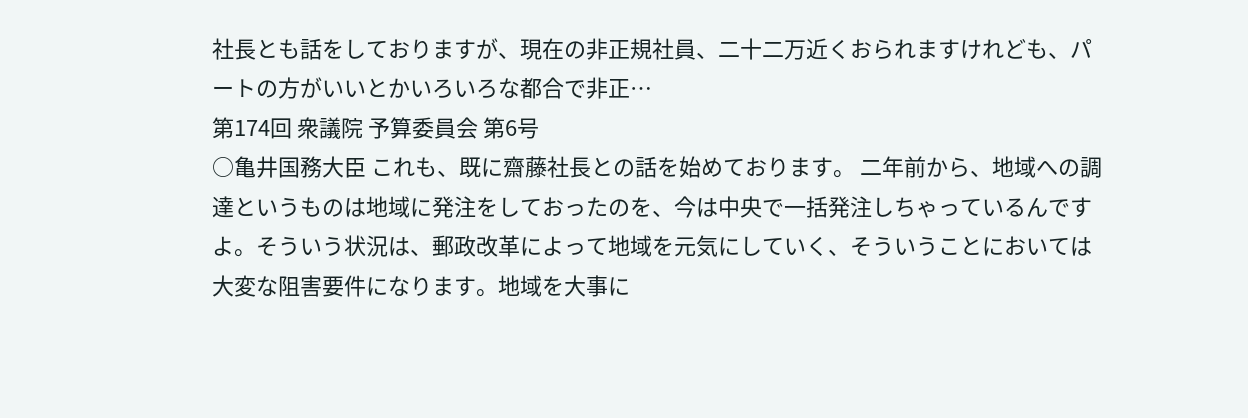社長とも話をしておりますが、現在の非正規社員、二十二万近くおられますけれども、パートの方がいいとかいろいろな都合で非正…
第174回 衆議院 予算委員会 第6号
○亀井国務大臣 これも、既に齋藤社長との話を始めております。 二年前から、地域への調達というものは地域に発注をしておったのを、今は中央で一括発注しちゃっているんですよ。そういう状況は、郵政改革によって地域を元気にしていく、そういうことにおいては大変な阻害要件になります。地域を大事に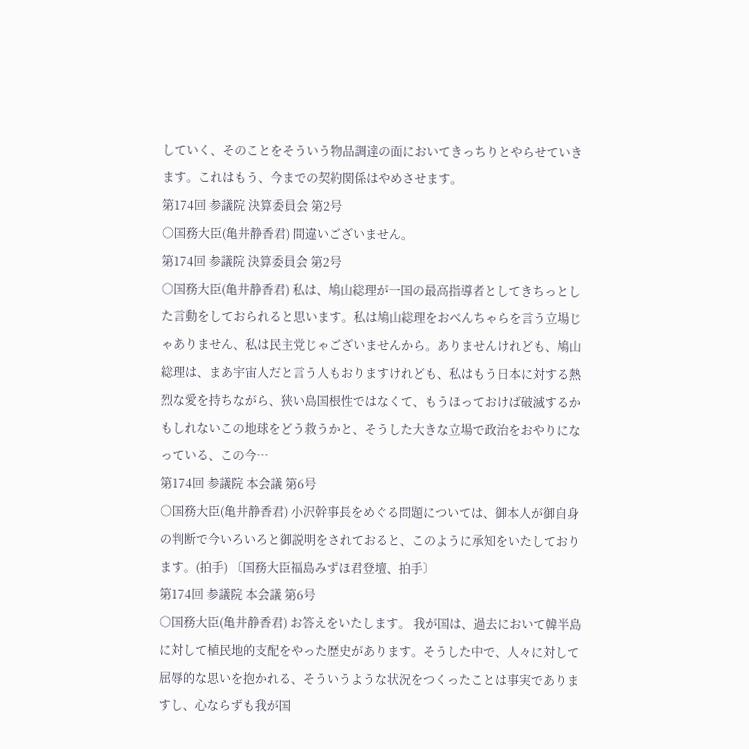していく、そのことをそういう物品調達の面においてきっちりとやらせていきます。これはもう、今までの契約関係はやめさせます。
第174回 参議院 決算委員会 第2号
○国務大臣(亀井静香君) 間違いございません。
第174回 参議院 決算委員会 第2号
○国務大臣(亀井静香君) 私は、鳩山総理が一国の最高指導者としてきちっとした言動をしておられると思います。私は鳩山総理をおべんちゃらを言う立場じゃありません、私は民主党じゃございませんから。ありませんけれども、鳩山総理は、まあ宇宙人だと言う人もおりますけれども、私はもう日本に対する熱烈な愛を持ちながら、狭い島国根性ではなくて、もうほっておけば破滅するかもしれないこの地球をどう救うかと、そうした大きな立場で政治をおやりになっている、この今…
第174回 参議院 本会議 第6号
○国務大臣(亀井静香君) 小沢幹事長をめぐる問題については、御本人が御自身の判断で今いろいろと御説明をされておると、このように承知をいたしております。(拍手) 〔国務大臣福島みずほ君登壇、拍手〕
第174回 参議院 本会議 第6号
○国務大臣(亀井静香君) お答えをいたします。 我が国は、過去において韓半島に対して植民地的支配をやった歴史があります。そうした中で、人々に対して屈辱的な思いを抱かれる、そういうような状況をつくったことは事実でありますし、心ならずも我が国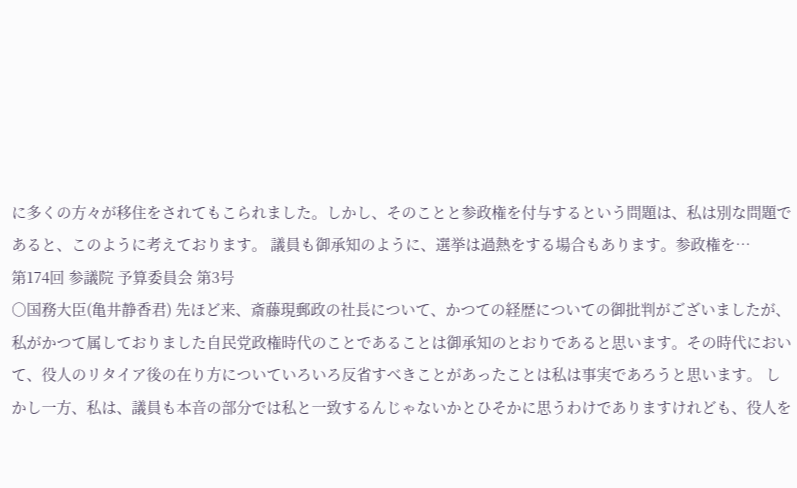に多くの方々が移住をされてもこられました。しかし、そのことと参政権を付与するという問題は、私は別な問題であると、このように考えております。 議員も御承知のように、選挙は過熱をする場合もあります。参政権を…
第174回 参議院 予算委員会 第3号
○国務大臣(亀井静香君) 先ほど来、斎藤現郵政の社長について、かつての経歴についての御批判がございましたが、私がかつて属しておりました自民党政権時代のことであることは御承知のとおりであると思います。その時代において、役人のリタイア後の在り方についていろいろ反省すべきことがあったことは私は事実であろうと思います。 しかし一方、私は、議員も本音の部分では私と一致するんじゃないかとひそかに思うわけでありますけれども、役人を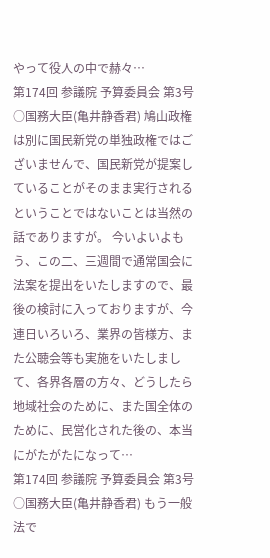やって役人の中で赫々…
第174回 参議院 予算委員会 第3号
○国務大臣(亀井静香君) 鳩山政権は別に国民新党の単独政権ではございませんで、国民新党が提案していることがそのまま実行されるということではないことは当然の話でありますが。 今いよいよもう、この二、三週間で通常国会に法案を提出をいたしますので、最後の検討に入っておりますが、今連日いろいろ、業界の皆様方、また公聴会等も実施をいたしまして、各界各層の方々、どうしたら地域社会のために、また国全体のために、民営化された後の、本当にがたがたになって…
第174回 参議院 予算委員会 第3号
○国務大臣(亀井静香君) もう一般法で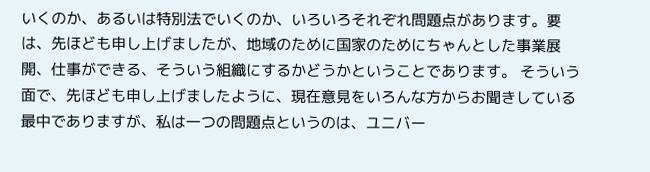いくのか、あるいは特別法でいくのか、いろいろそれぞれ問題点があります。要は、先ほども申し上げましたが、地域のために国家のためにちゃんとした事業展開、仕事ができる、そういう組織にするかどうかということであります。 そういう面で、先ほども申し上げましたように、現在意見をいろんな方からお聞きしている最中でありますが、私は一つの問題点というのは、ユニバー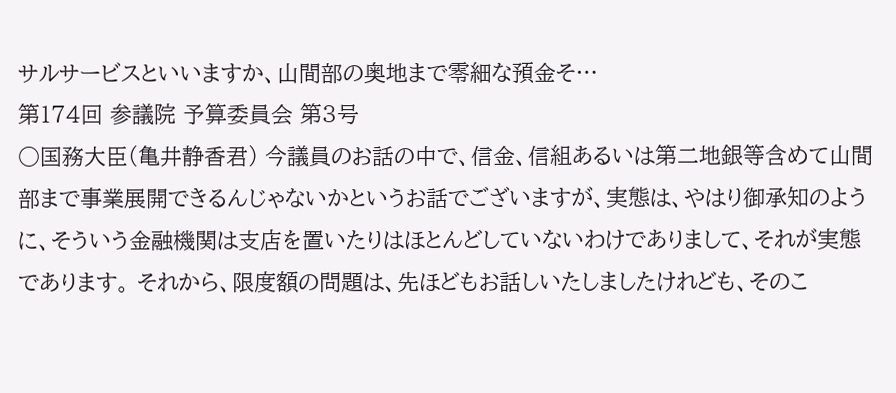サルサービスといいますか、山間部の奥地まで零細な預金そ…
第174回 参議院 予算委員会 第3号
○国務大臣(亀井静香君) 今議員のお話の中で、信金、信組あるいは第二地銀等含めて山間部まで事業展開できるんじゃないかというお話でございますが、実態は、やはり御承知のように、そういう金融機関は支店を置いたりはほとんどしていないわけでありまして、それが実態であります。 それから、限度額の問題は、先ほどもお話しいたしましたけれども、そのこ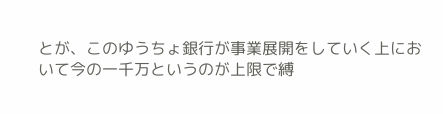とが、このゆうちょ銀行が事業展開をしていく上において今の一千万というのが上限で縛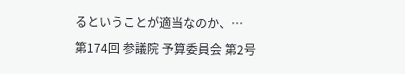るということが適当なのか、…
第174回 参議院 予算委員会 第2号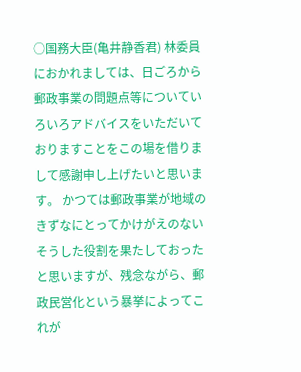○国務大臣(亀井静香君) 林委員におかれましては、日ごろから郵政事業の問題点等についていろいろアドバイスをいただいておりますことをこの場を借りまして感謝申し上げたいと思います。 かつては郵政事業が地域のきずなにとってかけがえのないそうした役割を果たしておったと思いますが、残念ながら、郵政民営化という暴挙によってこれが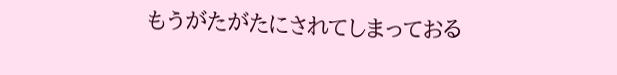もうがたがたにされてしまっておる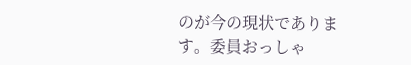のが今の現状であります。委員おっしゃ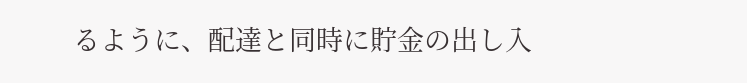るように、配達と同時に貯金の出し入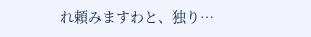れ頼みますわと、独り…